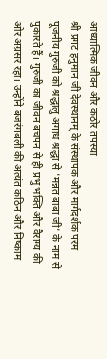आध्यात्मिक जीवन और कठोर तपस्या
श्री प्रगट हनुमान जी देवस्थानम् के संस्थापक और मार्गदर्शक परम पूजनीय गुरुजी को श्रद्धालु अगाध श्रद्धा से 'मन्नत बाबा जी' के नाम से पुकारते हैं। गुरुजी का जीवन बचपन से ही प्रभु भक्ति और वैराग्य की ओर अग्रसर रहा। उन्होंने बजरंगबली की अत्यंत कठिन और निष्काम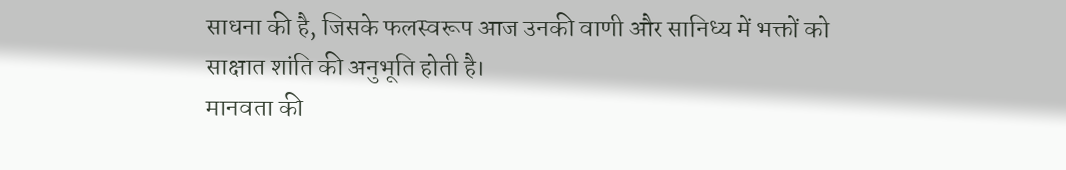साधना की है, जिसके फलस्वरूप आज उनकी वाणी और सानिध्य में भक्तों को साक्षात शांति की अनुभूति होती है।
मानवता की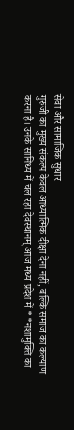सेवा और सामाजिक सुधार
गुरुजी का मुख्य संकल्प केवल आध्यात्मिक दीक्षा देना नहीं, बल्कि समाज का कल्याण करना है। उनके सानिध्य में चल रहा देवस्थानम् आज मध्य प्रदेश में **नशामुक्ति का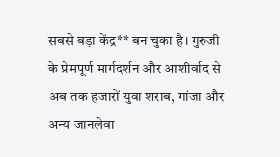सबसे बड़ा केंद्र** बन चुका है। गुरुजी के प्रेमपूर्ण मार्गदर्शन और आशीर्वाद से अब तक हजारों युवा शराब, गांजा और अन्य जानलेवा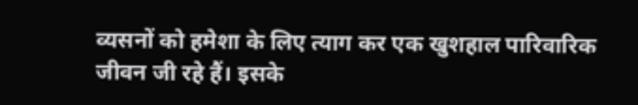व्यसनों को हमेशा के लिए त्याग कर एक खुशहाल पारिवारिक जीवन जी रहे हैं। इसके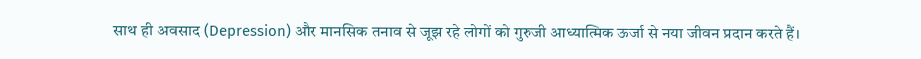साथ ही अवसाद (Depression) और मानसिक तनाव से जूझ रहे लोगों को गुरुजी आध्यात्मिक ऊर्जा से नया जीवन प्रदान करते हैं।